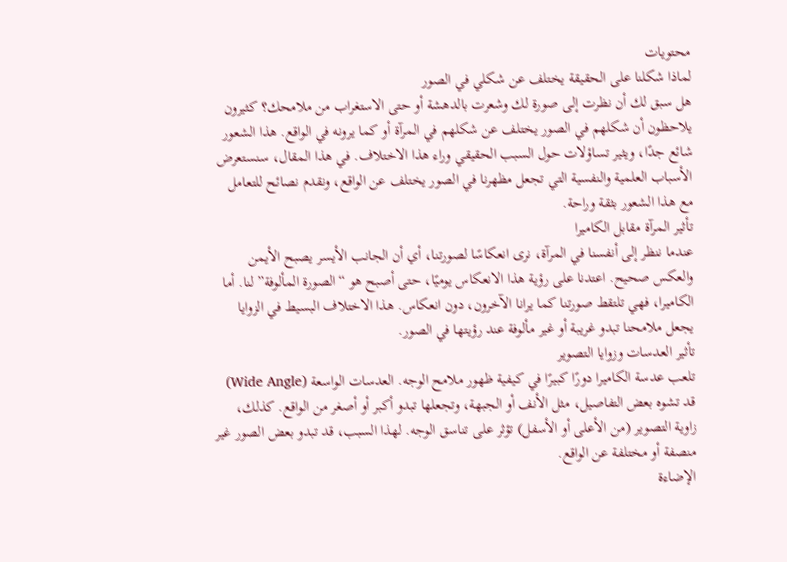محتويات
لماذا شكلنا على الحقيقة يختلف عن شكلي في الصور
هل سبق لك أن نظرت إلى صورة لك وشعرت بالدهشة أو حتى الاستغراب من ملامحك؟ كثيرون يلاحظون أن شكلهم في الصور يختلف عن شكلهم في المرآة أو كما يرونه في الواقع. هذا الشعور شائع جدًا، ويثير تساؤلات حول السبب الحقيقي وراء هذا الاختلاف. في هذا المقال، سنستعرض الأسباب العلمية والنفسية التي تجعل مظهرنا في الصور يختلف عن الواقع، ونقدم نصائح للتعامل مع هذا الشعور بثقة وراحة.
تأثير المرآة مقابل الكاميرا
عندما ننظر إلى أنفسنا في المرآة، نرى انعكاسًا لصورتنا، أي أن الجانب الأيسر يصبح الأيمن والعكس صحيح. اعتدنا على رؤية هذا الانعكاس يوميًا، حتى أصبح هو “الصورة المألوفة” لنا. أما الكاميرا، فهي تلتقط صورتنا كما يرانا الآخرون، دون انعكاس. هذا الاختلاف البسيط في الزوايا يجعل ملامحنا تبدو غريبة أو غير مألوفة عند رؤيتها في الصور.
تأثير العدسات وزوايا التصوير
تلعب عدسة الكاميرا دورًا كبيرًا في كيفية ظهور ملامح الوجه. العدسات الواسعة (Wide Angle) قد تشوه بعض التفاصيل، مثل الأنف أو الجبهة، وتجعلها تبدو أكبر أو أصغر من الواقع. كذلك، زاوية التصوير (من الأعلى أو الأسفل) تؤثر على تناسق الوجه. لهذا السبب، قد تبدو بعض الصور غير منصفة أو مختلفة عن الواقع.
الإضاءة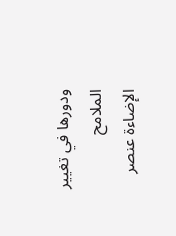ودورها في تغيير الملامح
الإضاءة عنصر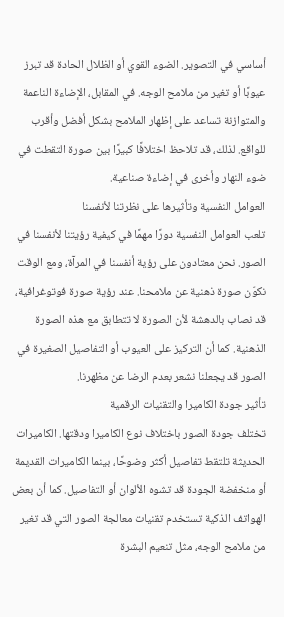أساسي في التصوير. الضوء القوي أو الظلال الحادة قد تبرز عيوبًا أو تغير من ملامح الوجه. في المقابل، الإضاءة الناعمة والمتوازنة تساعد على إظهار الملامح بشكل أفضل وأقرب للواقع. لذلك، قد تلاحظ اختلافًا كبيرًا بين صورة التقطت في ضوء النهار وأخرى في إضاءة صناعية.
العوامل النفسية وتأثيرها على نظرتنا لأنفسنا
تلعب العوامل النفسية دورًا مهمًا في كيفية رؤيتنا لأنفسنا في الصور. نحن معتادون على رؤية أنفسنا في المرآة، ومع الوقت نكوّن صورة ذهنية عن ملامحنا. عند رؤية صورة فوتوغرافية، قد نصاب بالدهشة لأن الصورة لا تتطابق مع هذه الصورة الذهنية. كما أن التركيز على العيوب أو التفاصيل الصغيرة في الصور قد يجعلنا نشعر بعدم الرضا عن مظهرنا.
تأثير جودة الكاميرا والتقنيات الرقمية
تختلف جودة الصور باختلاف نوع الكاميرا ودقتها. الكاميرات الحديثة تلتقط تفاصيل أكثر وضوحًا، بينما الكاميرات القديمة أو منخفضة الجودة قد تشوه الألوان أو التفاصيل. كما أن بعض الهواتف الذكية تستخدم تقنيات معالجة الصور التي قد تغير من ملامح الوجه، مثل تنعيم البشرة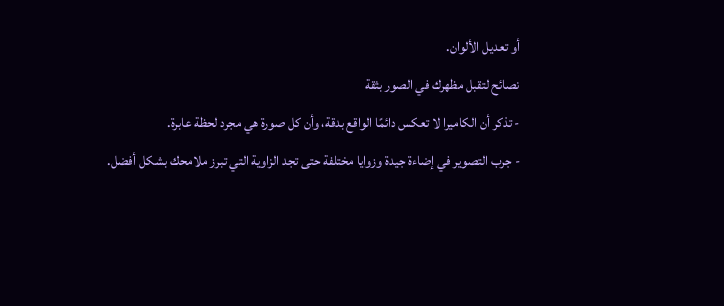أو تعديل الألوان.
نصائح لتقبل مظهرك في الصور بثقة
- تذكر أن الكاميرا لا تعكس دائمًا الواقع بدقة، وأن كل صورة هي مجرد لحظة عابرة.
- جرب التصوير في إضاءة جيدة وزوايا مختلفة حتى تجد الزاوية التي تبرز ملامحك بشكل أفضل.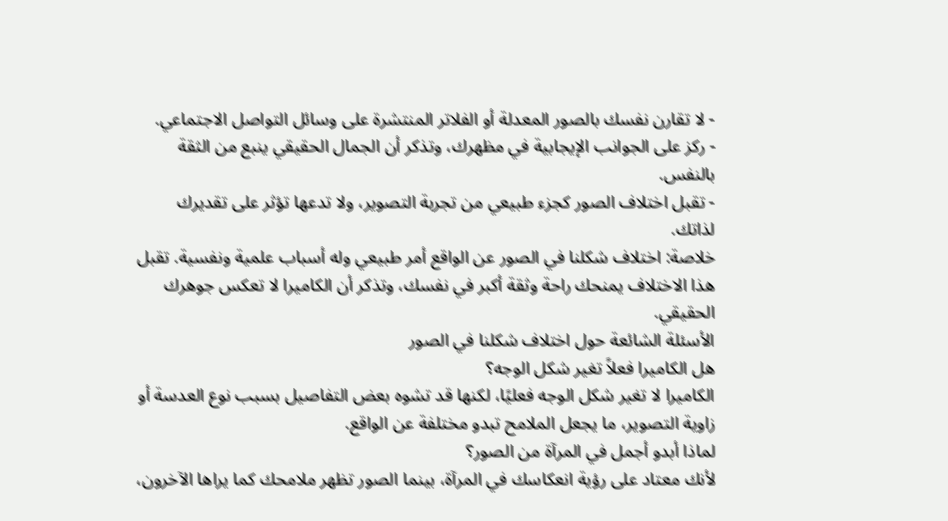- لا تقارن نفسك بالصور المعدلة أو الفلاتر المنتشرة على وسائل التواصل الاجتماعي.
- ركز على الجوانب الإيجابية في مظهرك، وتذكر أن الجمال الحقيقي ينبع من الثقة بالنفس.
- تقبل اختلاف الصور كجزء طبيعي من تجربة التصوير، ولا تدعها تؤثر على تقديرك لذاتك.
خلاصة: اختلاف شكلنا في الصور عن الواقع أمر طبيعي وله أسباب علمية ونفسية. تقبل هذا الاختلاف يمنحك راحة وثقة أكبر في نفسك، وتذكر أن الكاميرا لا تعكس جوهرك الحقيقي.
الأسئلة الشائعة حول اختلاف شكلنا في الصور
هل الكاميرا فعلاً تغير شكل الوجه؟
الكاميرا لا تغير شكل الوجه فعليًا، لكنها قد تشوه بعض التفاصيل بسبب نوع العدسة أو زاوية التصوير، ما يجعل الملامح تبدو مختلفة عن الواقع.
لماذا أبدو أجمل في المرآة من الصور؟
لأنك معتاد على رؤية انعكاسك في المرآة، بينما الصور تظهر ملامحك كما يراها الآخرون،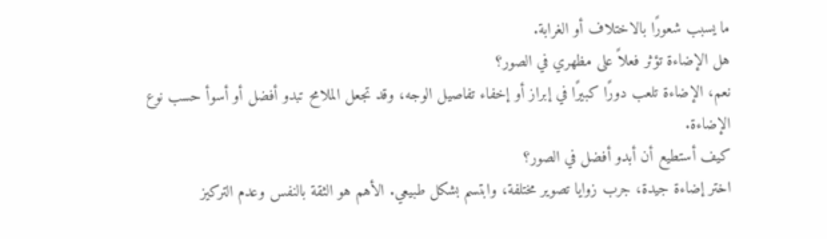ما يسبب شعورًا بالاختلاف أو الغرابة.
هل الإضاءة تؤثر فعلاً على مظهري في الصور؟
نعم، الإضاءة تلعب دورًا كبيرًا في إبراز أو إخفاء تفاصيل الوجه، وقد تجعل الملامح تبدو أفضل أو أسوأ حسب نوع الإضاءة.
كيف أستطيع أن أبدو أفضل في الصور؟
اختر إضاءة جيدة، جرب زوايا تصوير مختلفة، وابتسم بشكل طبيعي. الأهم هو الثقة بالنفس وعدم التركيز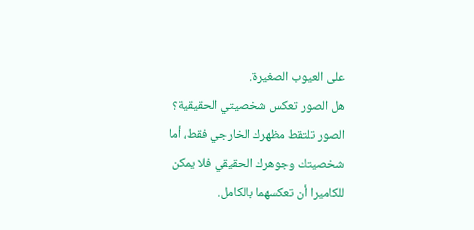على العيوب الصغيرة.
هل الصور تعكس شخصيتي الحقيقية؟
الصور تلتقط مظهرك الخارجي فقط، أما شخصيتك وجوهرك الحقيقي فلا يمكن للكاميرا أن تعكسهما بالكامل.